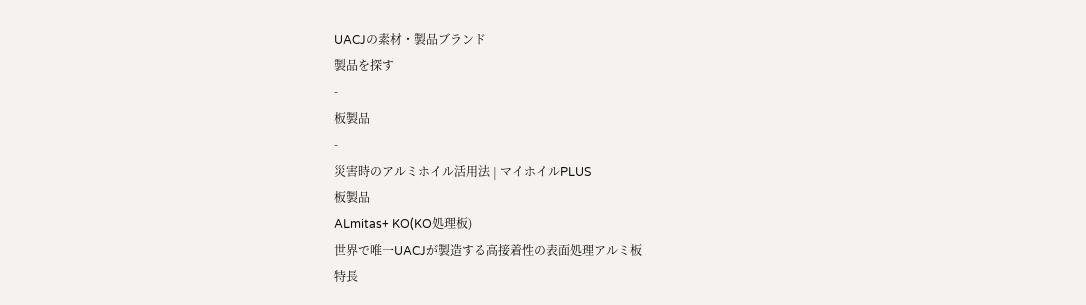UACJの素材・製品ブランド
製品を探す
-
板製品
-
災害時のアルミホイル活用法 | マイホイルPLUS
板製品
ALmitas+ KO(KO処理板)
世界で唯一UACJが製造する高接着性の表面処理アルミ板
特長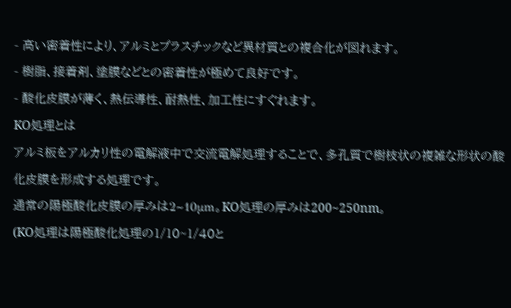- 高い密着性により、アルミとプラスチックなど異材質との複合化が図れます。
- 樹脂、接着剤、塗膜などとの密着性が極めて良好です。
- 酸化皮膜が薄く、熱伝導性、耐熱性、加工性にすぐれます。
KO処理とは
アルミ板をアルカリ性の電解液中で交流電解処理することで、多孔質で樹枝状の複雑な形状の酸化皮膜を形成する処理です。
通常の陽極酸化皮膜の厚みは2~10μm。KO処理の厚みは200~250nm。
(KO処理は陽極酸化処理の1/10~1/40と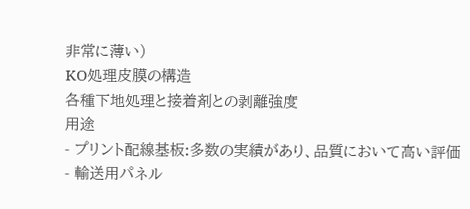非常に薄い)
KO処理皮膜の構造
各種下地処理と接着剤との剥離強度
用途
- プリント配線基板:多数の実績があり、品質において高い評価
- 輸送用パネル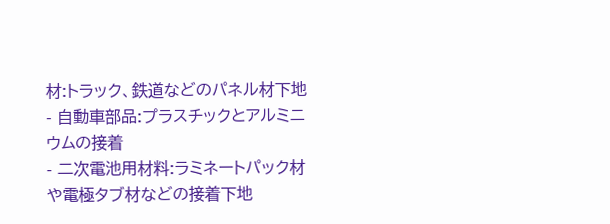材:トラック、鉄道などのパネル材下地
- 自動車部品:プラスチックとアルミニウムの接着
- 二次電池用材料:ラミネートパック材や電極タブ材などの接着下地